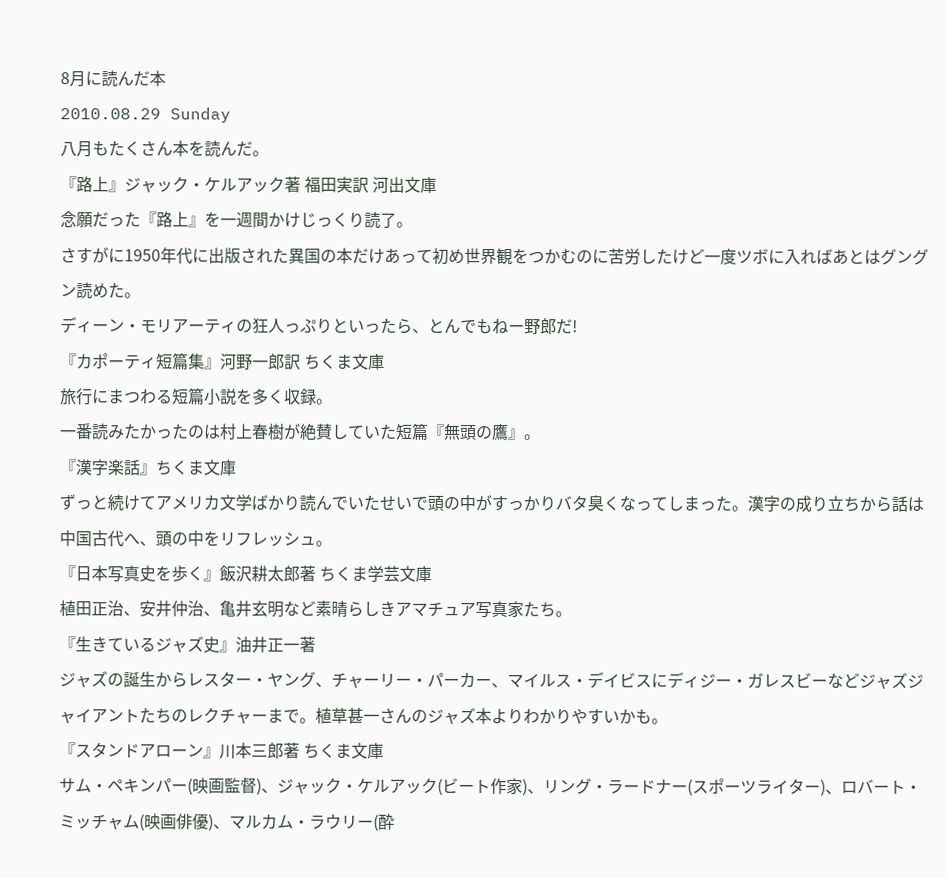8月に読んだ本
2010.08.29 Sunday
八月もたくさん本を読んだ。
『路上』ジャック・ケルアック著 福田実訳 河出文庫
念願だった『路上』を一週間かけじっくり読了。
さすがに1950年代に出版された異国の本だけあって初め世界観をつかむのに苦労したけど一度ツボに入ればあとはグングン読めた。
ディーン・モリアーティの狂人っぷりといったら、とんでもねー野郎だ!
『カポーティ短篇集』河野一郎訳 ちくま文庫
旅行にまつわる短篇小説を多く収録。
一番読みたかったのは村上春樹が絶賛していた短篇『無頭の鷹』。
『漢字楽話』ちくま文庫
ずっと続けてアメリカ文学ばかり読んでいたせいで頭の中がすっかりバタ臭くなってしまった。漢字の成り立ちから話は中国古代へ、頭の中をリフレッシュ。
『日本写真史を歩く』飯沢耕太郎著 ちくま学芸文庫
植田正治、安井仲治、亀井玄明など素晴らしきアマチュア写真家たち。
『生きているジャズ史』油井正一著
ジャズの誕生からレスター・ヤング、チャーリー・パーカー、マイルス・デイビスにディジー・ガレスビーなどジャズジャイアントたちのレクチャーまで。植草甚一さんのジャズ本よりわかりやすいかも。
『スタンドアローン』川本三郎著 ちくま文庫
サム・ペキンパー(映画監督)、ジャック・ケルアック(ビート作家)、リング・ラードナー(スポーツライター)、ロバート・ミッチャム(映画俳優)、マルカム・ラウリー(酔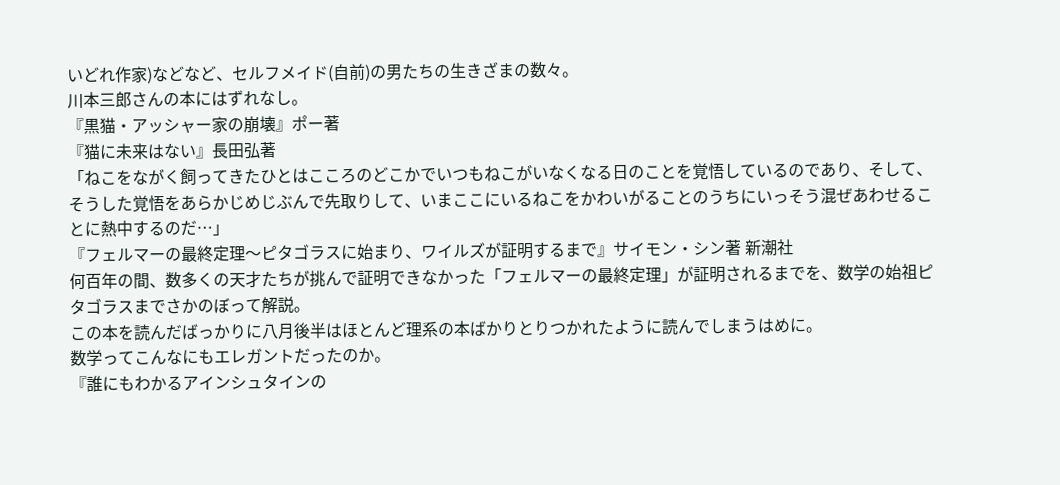いどれ作家)などなど、セルフメイド(自前)の男たちの生きざまの数々。
川本三郎さんの本にはずれなし。
『黒猫・アッシャー家の崩壊』ポー著
『猫に未来はない』長田弘著
「ねこをながく飼ってきたひとはこころのどこかでいつもねこがいなくなる日のことを覚悟しているのであり、そして、そうした覚悟をあらかじめじぶんで先取りして、いまここにいるねこをかわいがることのうちにいっそう混ぜあわせることに熱中するのだ…」
『フェルマーの最終定理〜ピタゴラスに始まり、ワイルズが証明するまで』サイモン・シン著 新潮社
何百年の間、数多くの天才たちが挑んで証明できなかった「フェルマーの最終定理」が証明されるまでを、数学の始祖ピタゴラスまでさかのぼって解説。
この本を読んだばっかりに八月後半はほとんど理系の本ばかりとりつかれたように読んでしまうはめに。
数学ってこんなにもエレガントだったのか。
『誰にもわかるアインシュタインの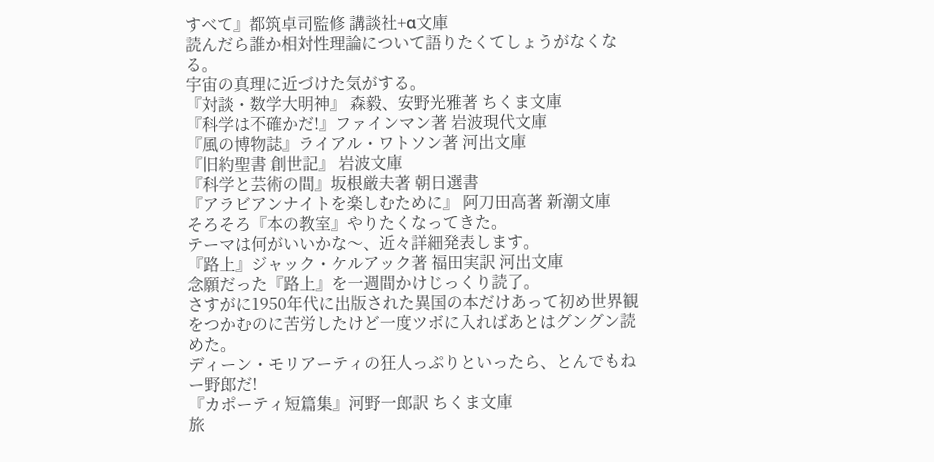すべて』都筑卓司監修 講談社+α文庫
読んだら誰か相対性理論について語りたくてしょうがなくなる。
宇宙の真理に近づけた気がする。
『対談・数学大明神』 森毅、安野光雅著 ちくま文庫
『科学は不確かだ!』ファインマン著 岩波現代文庫
『風の博物誌』ライアル・ワトソン著 河出文庫
『旧約聖書 創世記』 岩波文庫
『科学と芸術の間』坂根厳夫著 朝日選書
『アラビアンナイトを楽しむために』 阿刀田高著 新潮文庫
そろそろ『本の教室』やりたくなってきた。
テーマは何がいいかな〜、近々詳細発表します。
『路上』ジャック・ケルアック著 福田実訳 河出文庫
念願だった『路上』を一週間かけじっくり読了。
さすがに1950年代に出版された異国の本だけあって初め世界観をつかむのに苦労したけど一度ツボに入ればあとはグングン読めた。
ディーン・モリアーティの狂人っぷりといったら、とんでもねー野郎だ!
『カポーティ短篇集』河野一郎訳 ちくま文庫
旅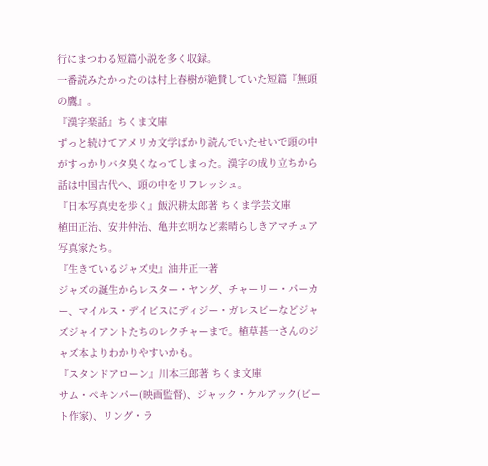行にまつわる短篇小説を多く収録。
一番読みたかったのは村上春樹が絶賛していた短篇『無頭の鷹』。
『漢字楽話』ちくま文庫
ずっと続けてアメリカ文学ばかり読んでいたせいで頭の中がすっかりバタ臭くなってしまった。漢字の成り立ちから話は中国古代へ、頭の中をリフレッシュ。
『日本写真史を歩く』飯沢耕太郎著 ちくま学芸文庫
植田正治、安井仲治、亀井玄明など素晴らしきアマチュア写真家たち。
『生きているジャズ史』油井正一著
ジャズの誕生からレスター・ヤング、チャーリー・パーカー、マイルス・デイビスにディジー・ガレスビーなどジャズジャイアントたちのレクチャーまで。植草甚一さんのジャズ本よりわかりやすいかも。
『スタンドアローン』川本三郎著 ちくま文庫
サム・ペキンパー(映画監督)、ジャック・ケルアック(ビート作家)、リング・ラ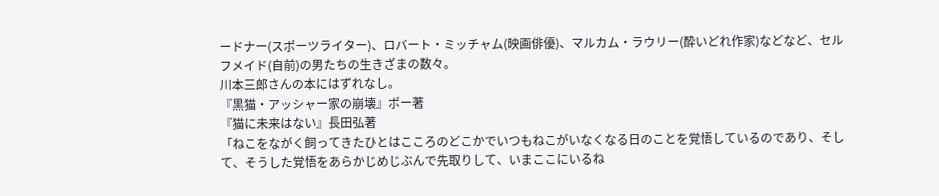ードナー(スポーツライター)、ロバート・ミッチャム(映画俳優)、マルカム・ラウリー(酔いどれ作家)などなど、セルフメイド(自前)の男たちの生きざまの数々。
川本三郎さんの本にはずれなし。
『黒猫・アッシャー家の崩壊』ポー著
『猫に未来はない』長田弘著
「ねこをながく飼ってきたひとはこころのどこかでいつもねこがいなくなる日のことを覚悟しているのであり、そして、そうした覚悟をあらかじめじぶんで先取りして、いまここにいるね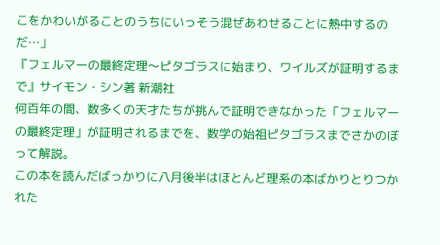こをかわいがることのうちにいっそう混ぜあわせることに熱中するのだ…」
『フェルマーの最終定理〜ピタゴラスに始まり、ワイルズが証明するまで』サイモン・シン著 新潮社
何百年の間、数多くの天才たちが挑んで証明できなかった「フェルマーの最終定理」が証明されるまでを、数学の始祖ピタゴラスまでさかのぼって解説。
この本を読んだばっかりに八月後半はほとんど理系の本ばかりとりつかれた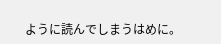ように読んでしまうはめに。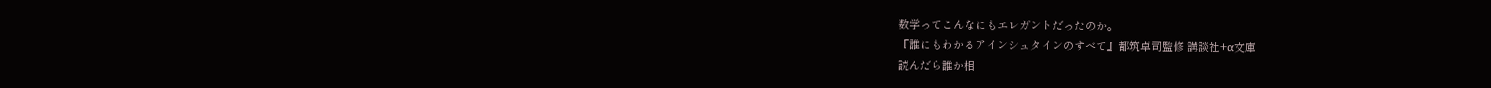数学ってこんなにもエレガントだったのか。
『誰にもわかるアインシュタインのすべて』都筑卓司監修 講談社+α文庫
読んだら誰か相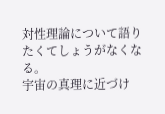対性理論について語りたくてしょうがなくなる。
宇宙の真理に近づけ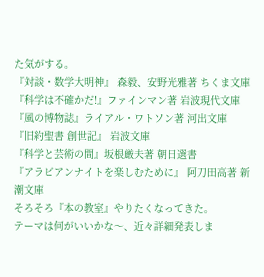た気がする。
『対談・数学大明神』 森毅、安野光雅著 ちくま文庫
『科学は不確かだ!』ファインマン著 岩波現代文庫
『風の博物誌』ライアル・ワトソン著 河出文庫
『旧約聖書 創世記』 岩波文庫
『科学と芸術の間』坂根厳夫著 朝日選書
『アラビアンナイトを楽しむために』 阿刀田高著 新潮文庫
そろそろ『本の教室』やりたくなってきた。
テーマは何がいいかな〜、近々詳細発表しま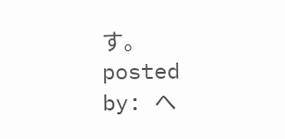す。
posted by: へ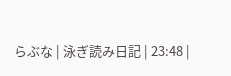らぶな | 泳ぎ読み日記 | 23:48 |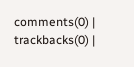comments(0) | trackbacks(0) |